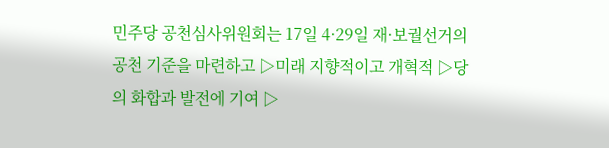민주당 공천심사위원회는 17일 4·29일 재·보궐선거의 공천 기준을 마련하고 ▷미래 지향적이고 개혁적 ▷당의 화합과 발전에 기여 ▷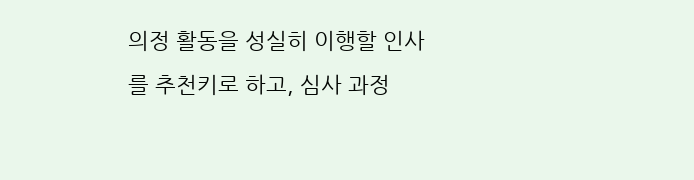의정 활동을 성실히 이행할 인사를 추천키로 하고, 심사 과정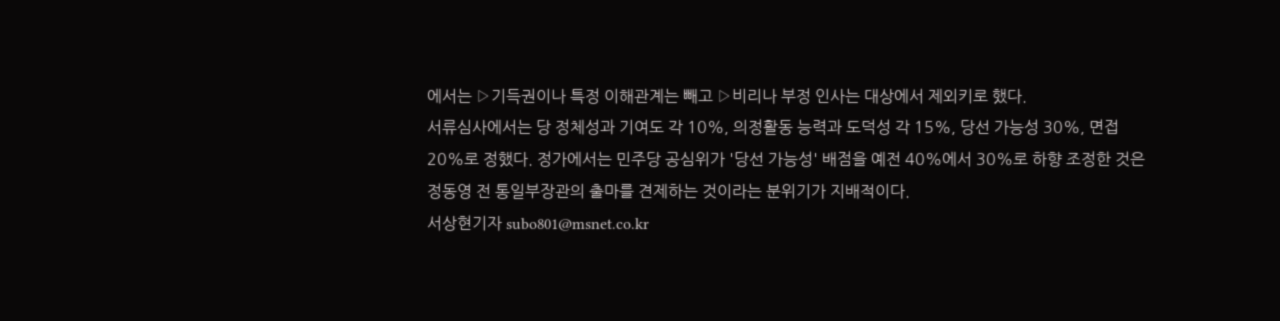에서는 ▷기득권이나 특정 이해관계는 빼고 ▷비리나 부정 인사는 대상에서 제외키로 했다.
서류심사에서는 당 정체성과 기여도 각 10%, 의정활동 능력과 도덕성 각 15%, 당선 가능성 30%, 면접 20%로 정했다. 정가에서는 민주당 공심위가 '당선 가능성' 배점을 예전 40%에서 30%로 하향 조정한 것은 정동영 전 통일부장관의 출마를 견제하는 것이라는 분위기가 지배적이다.
서상현기자 subo801@msnet.co.kr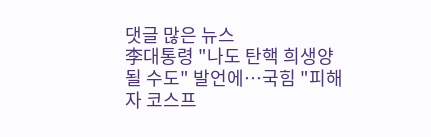댓글 많은 뉴스
李대통령 "나도 탄핵 희생양 될 수도" 발언에…국힘 "피해자 코스프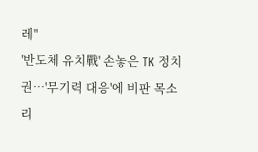레"
'반도체 유치戰' 손놓은 TK 정치권…'무기력 대응'에 비판 목소리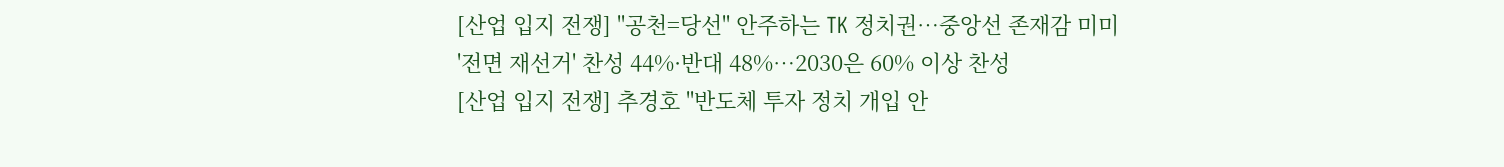[산업 입지 전쟁] "공천=당선" 안주하는 TK 정치권…중앙선 존재감 미미
'전면 재선거' 찬성 44%·반대 48%…2030은 60% 이상 찬성
[산업 입지 전쟁] 추경호 "반도체 투자 정치 개입 안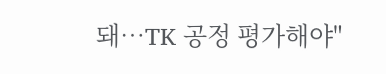돼…TK 공정 평가해야"